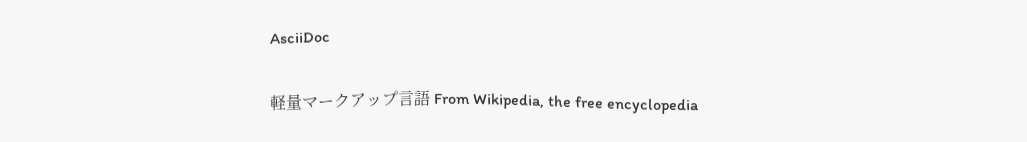AsciiDoc

軽量マークアップ言語 From Wikipedia, the free encyclopedia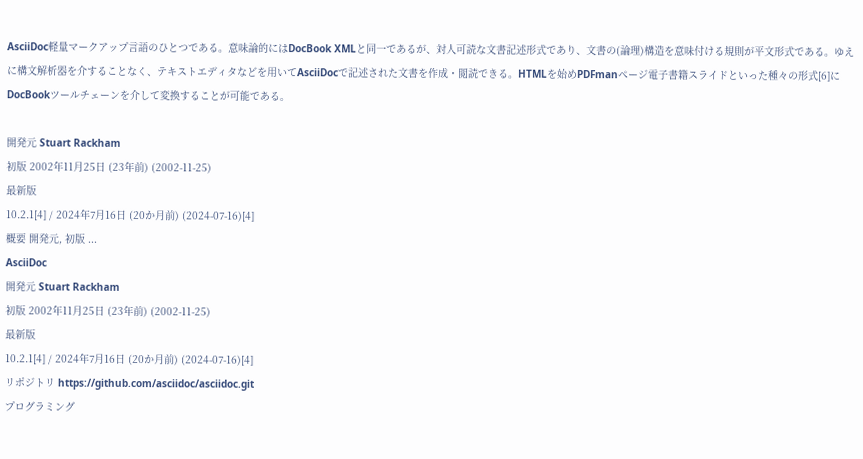AsciiDoc軽量マークアップ言語のひとつである。意味論的にはDocBook XMLと同一であるが、対人可読な文書記述形式であり、文書の(論理)構造を意味付ける規則が平文形式である。ゆえに構文解析器を介することなく、テキストエディタなどを用いてAsciiDocで記述された文書を作成・閲読できる。HTMLを始めPDFmanページ電子書籍スライドといった種々の形式[6]にDocBookツールチェーンを介して変換することが可能である。

開発元 Stuart Rackham
初版 2002年11月25日 (23年前) (2002-11-25)
最新版
10.2.1[4] / 2024年7月16日 (20か月前) (2024-07-16)[4]
概要 開発元, 初版 ...
AsciiDoc
開発元 Stuart Rackham
初版 2002年11月25日 (23年前) (2002-11-25)
最新版
10.2.1[4] / 2024年7月16日 (20か月前) (2024-07-16)[4]
リポジトリ https://github.com/asciidoc/asciidoc.git
プログラミング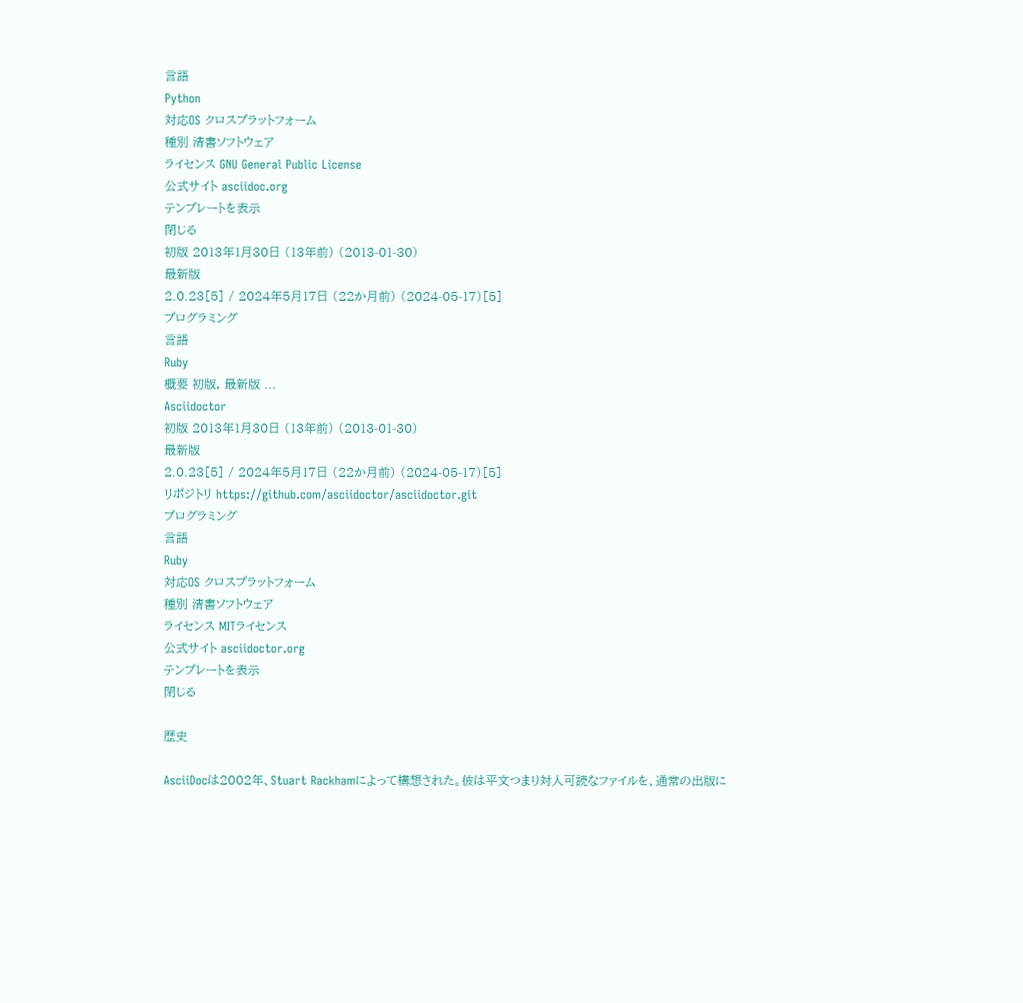言語
Python
対応OS クロスプラットフォーム
種別 清書ソフトウェア
ライセンス GNU General Public License
公式サイト asciidoc.org
テンプレートを表示
閉じる
初版 2013年1月30日 (13年前) (2013-01-30)
最新版
2.0.23[5] / 2024年5月17日 (22か月前) (2024-05-17)[5]
プログラミング
言語
Ruby
概要 初版, 最新版 ...
Asciidoctor
初版 2013年1月30日 (13年前) (2013-01-30)
最新版
2.0.23[5] / 2024年5月17日 (22か月前) (2024-05-17)[5]
リポジトリ https://github.com/asciidoctor/asciidoctor.git
プログラミング
言語
Ruby
対応OS クロスプラットフォーム
種別 清書ソフトウェア
ライセンス MITライセンス
公式サイト asciidoctor.org
テンプレートを表示
閉じる

歴史

AsciiDocは2002年、Stuart Rackhamによって構想された。彼は平文つまり対人可読なファイルを、通常の出版に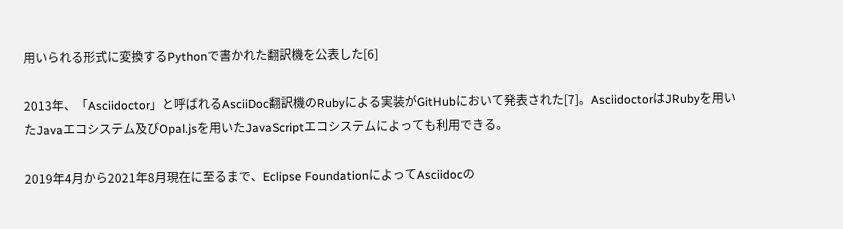用いられる形式に変換するPythonで書かれた翻訳機を公表した[6]

2013年、「Asciidoctor」と呼ばれるAsciiDoc翻訳機のRubyによる実装がGitHubにおいて発表された[7]。AsciidoctorはJRubyを用いたJavaエコシステム及びOpal.jsを用いたJavaScriptエコシステムによっても利用できる。

2019年4月から2021年8月現在に至るまで、Eclipse FoundationによってAsciidocの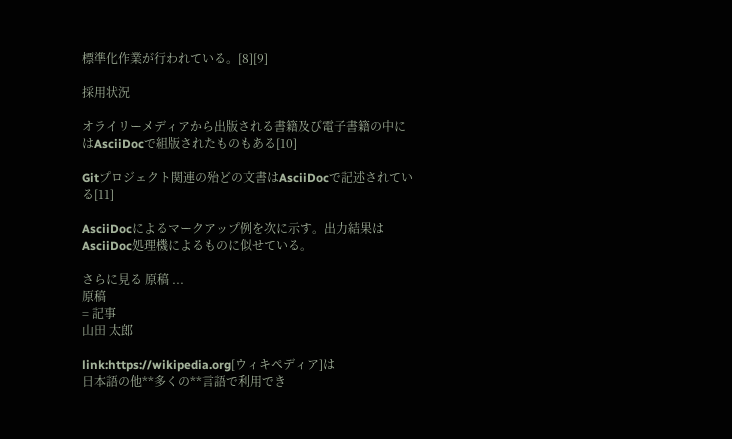標準化作業が行われている。[8][9]

採用状況

オライリーメディアから出版される書籍及び電子書籍の中にはAsciiDocで組版されたものもある[10]

Gitプロジェクト関連の殆どの文書はAsciiDocで記述されている[11]

AsciiDocによるマークアップ例を次に示す。出力結果はAsciiDoc処理機によるものに似せている。

さらに見る 原稿 ...
原稿
= 記事
山田 太郎

link:https://wikipedia.org[ウィキペディア]は
日本語の他**多くの**言語で利用でき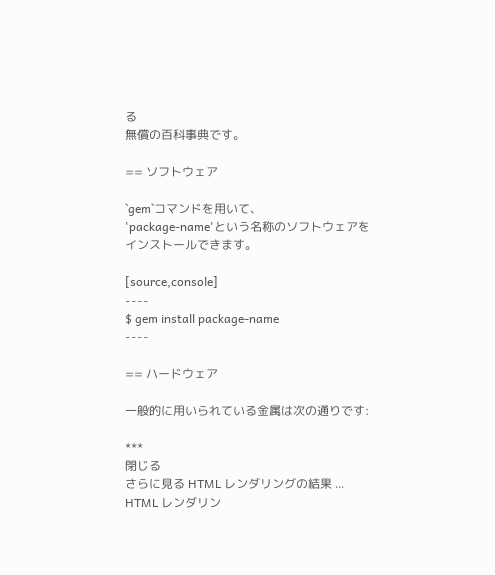る
無償の百科事典です。

== ソフトウェア

`gem`コマンドを用いて、
'package-name'という名称のソフトウェアを
インストールできます。

[source,console]
----
$ gem install package-name
----

== ハードウェア

一般的に用いられている金属は次の通りです:

***
閉じる
さらに見る HTML レンダリングの結果 ...
HTML レンダリン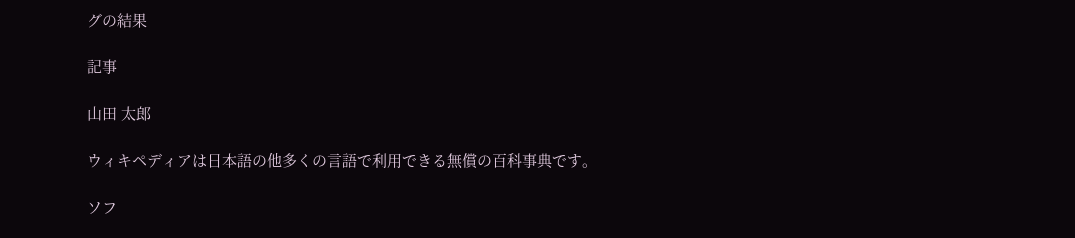グの結果

記事

山田 太郎

ウィキペディアは日本語の他多くの言語で利用できる無償の百科事典です。

ソフ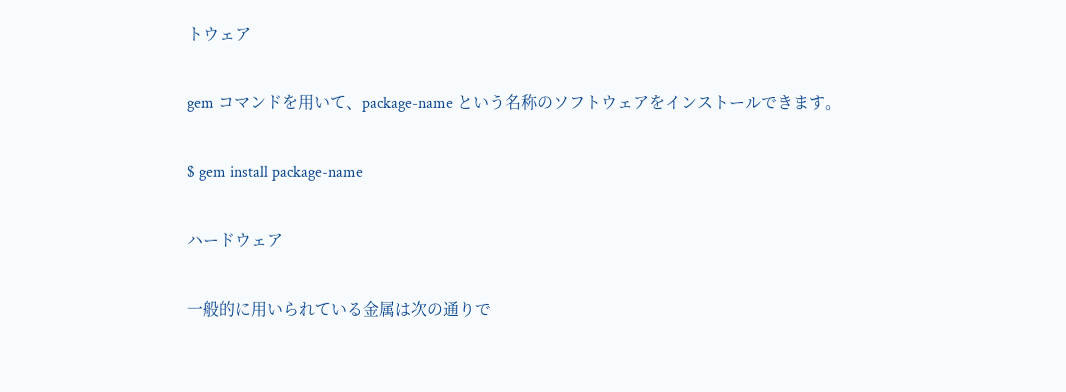トウェア

gem コマンドを用いて、package-name という名称のソフトウェアをインストールできます。

$ gem install package-name

ハードウェア

一般的に用いられている金属は次の通りで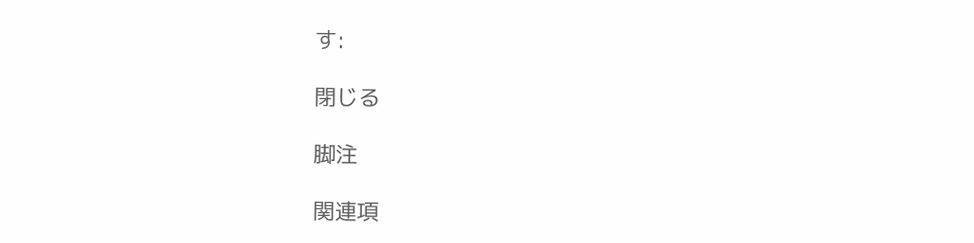す:

閉じる

脚注

関連項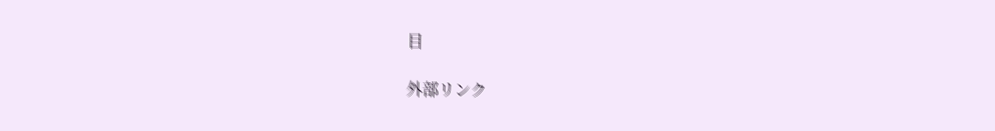目

外部リンク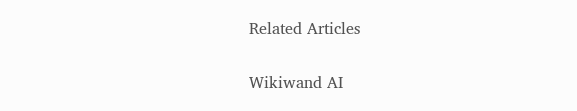Related Articles

Wikiwand AI